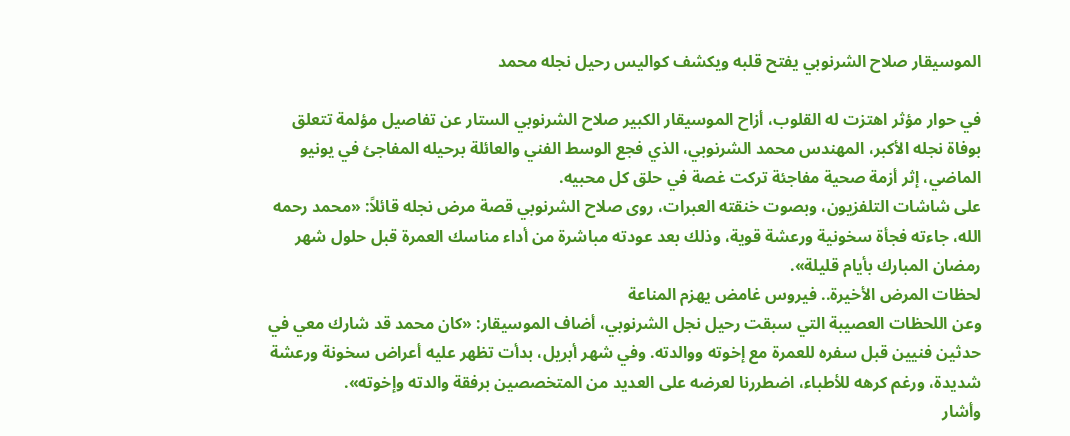الموسيقار صلاح الشرنوبي يفتح قلبه ويكشف كواليس رحيل نجله محمد

في حوار مؤثر اهتزت له القلوب، أزاح الموسيقار الكبير صلاح الشرنوبي الستار عن تفاصيل مؤلمة تتعلق بوفاة نجله الأكبر، المهندس محمد الشرنوبي، الذي فجع الوسط الفني والعائلة برحيله المفاجئ في يونيو الماضي، إثر أزمة صحية مفاجئة تركت غصة في حلق كل محبيه.
على شاشات التلفزيون، وبصوت خنقته العبرات، روى صلاح الشرنوبي قصة مرض نجله قائلاً: «محمد رحمه الله، جاءته فجأة سخونية ورعشة قوية، وذلك بعد عودته مباشرة من أداء مناسك العمرة قبل حلول شهر رمضان المبارك بأيام قليلة».
لحظات المرض الأخيرة.. فيروس غامض يهزم المناعة
وعن اللحظات العصيبة التي سبقت رحيل نجل الشرنوبي، أضاف الموسيقار: «كان محمد قد شارك معي في حدثين فنيين قبل سفره للعمرة مع إخوته ووالدته. وفي شهر أبريل، بدأت تظهر عليه أعراض سخونة ورعشة شديدة، ورغم كرهه للأطباء، اضطررنا لعرضه على العديد من المتخصصين برفقة والدته وإخوته».
وأشار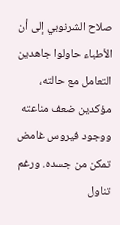صلاح الشرنوبي إلى أن الأطباء حاولوا جاهدين التعامل مع حالته، مؤكدين ضعف مناعته ووجود فيروس غامض تمكن من جسده. ورغم تناول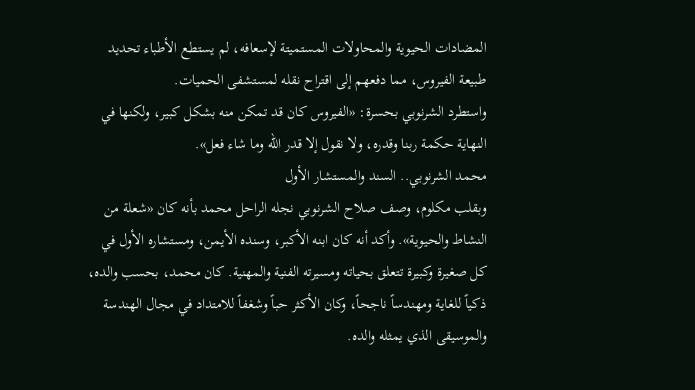المضادات الحيوية والمحاولات المستميتة لإسعافه، لم يستطع الأطباء تحديد طبيعة الفيروس، مما دفعهم إلى اقتراح نقله لمستشفى الحميات.
واستطرد الشرنوبي بحسرة: «الفيروس كان قد تمكن منه بشكل كبير، ولكنها في النهاية حكمة ربنا وقدره، ولا نقول إلا قدر الله وما شاء فعل».
محمد الشرنوبي.. السند والمستشار الأول
وبقلب مكلوم، وصف صلاح الشرنوبي نجله الراحل محمد بأنه كان «شعلة من النشاط والحيوية». وأكد أنه كان ابنه الأكبر، وسنده الأيمن، ومستشاره الأول في كل صغيرة وكبيرة تتعلق بحياته ومسيرته الفنية والمهنية. كان محمد، بحسب والده، ذكياً للغاية ومهندساً ناجحاً، وكان الأكثر حباً وشغفاً للامتداد في مجال الهندسة والموسيقى الذي يمثله والده.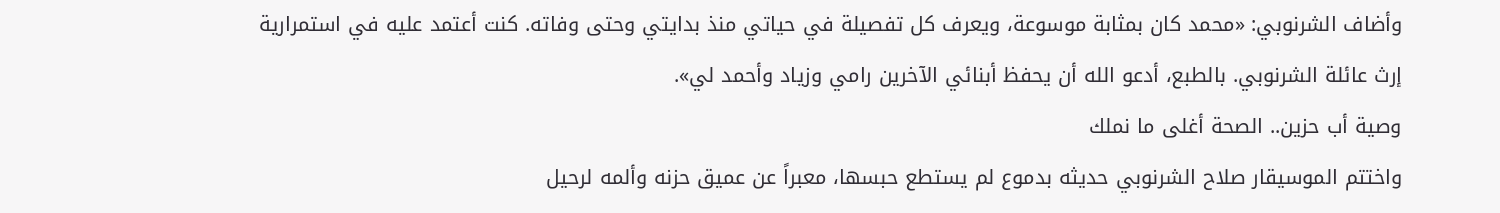وأضاف الشرنوبي: «محمد كان بمثابة موسوعة، ويعرف كل تفصيلة في حياتي منذ بدايتي وحتى وفاته. كنت أعتمد عليه في استمرارية إرث عائلة الشرنوبي. بالطبع، أدعو الله أن يحفظ أبنائي الآخرين رامي وزياد وأحمد لي».
وصية أب حزين.. الصحة أغلى ما نملك
واختتم الموسيقار صلاح الشرنوبي حديثه بدموع لم يستطع حبسها، معبراً عن عميق حزنه وألمه لرحيل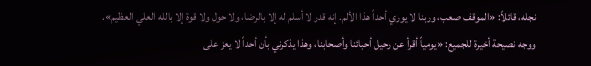نجله، قائلاً: «الموقف صعب، وربنا لا يوري أحداً هذا الألم. إنه قدر لا أسلم له إلا بالرضا، ولا حول ولا قوة إلا بالله العلي العظيم».
ووجه نصيحة أخيرة للجميع: «يومياً أقرأ عن رحيل أحبائنا وأصحابنا، وهذا يذكرني بأن أحداً لا يعز على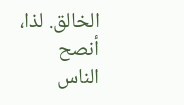الخالق. لذا، أنصح الناس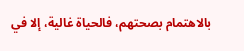بالاهتمام بصحتهم، فالحياة غالية، إلا في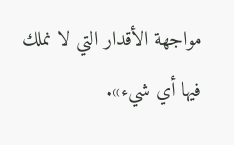مواجهة الأقدار التي لا نملك فيها أي شيء».